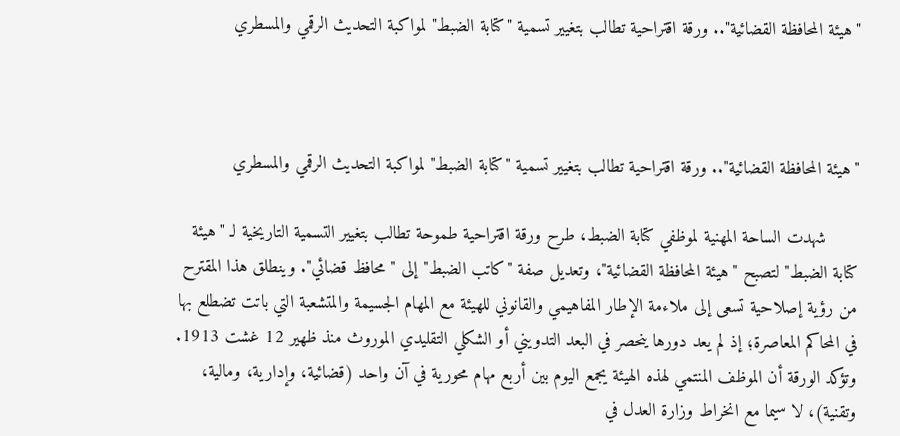"هيئة المحافظة القضائية".. ورقة اقتراحية تطالب بتغيير تسمية "كتابة الضبط" لمواكبة التحديث الرقمي والمسطري



"هيئة المحافظة القضائية".. ورقة اقتراحية تطالب بتغيير تسمية "كتابة الضبط" لمواكبة التحديث الرقمي والمسطري

      شهدت الساحة المهنية لموظفي كتابة الضبط، طرح ورقة اقتراحية طموحة تطالب بتغيير التسمية التاريخية لـ "هيئة كتابة الضبط" لتصبح "هيئة المحافظة القضائية"، وتعديل صفة "كاتب الضبط" إلى "محافظ قضائي". وينطلق هذا المقترح من رؤية إصلاحية تسعى إلى ملاءمة الإطار المفاهيمي والقانوني للهيئة مع المهام الجسيمة والمتشعبة التي باتت تضطلع بها في المحاكم المعاصرة؛ إذ لم يعد دورها ينحصر في البعد التدويني أو الشكلي التقليدي الموروث منذ ظهير 12 غشت 1913. وتؤكد الورقة أن الموظف المنتمي لهذه الهيئة يجمع اليوم بين أربع مهام محورية في آن واحد (قضائية، وإدارية، ومالية، وتقنية)، لا سيما مع انخراط وزارة العدل في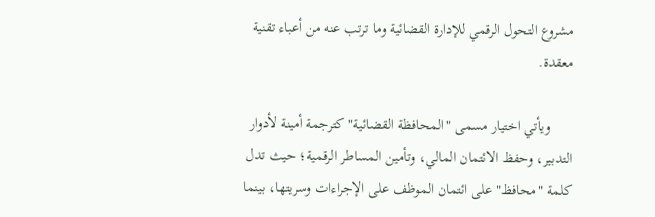مشروع التحول الرقمي للإدارة القضائية وما ترتب عنه من أعباء تقنية معقدة.

      ويأتي اختيار مسمى "المحافظة القضائية" كترجمة أمينة لأدوار التدبير، وحفظ الائتمان المالي، وتأمين المساطر الرقمية؛ حيث تدل كلمة "محافظ" على ائتمان الموظف على الإجراءات وسريتها، بينما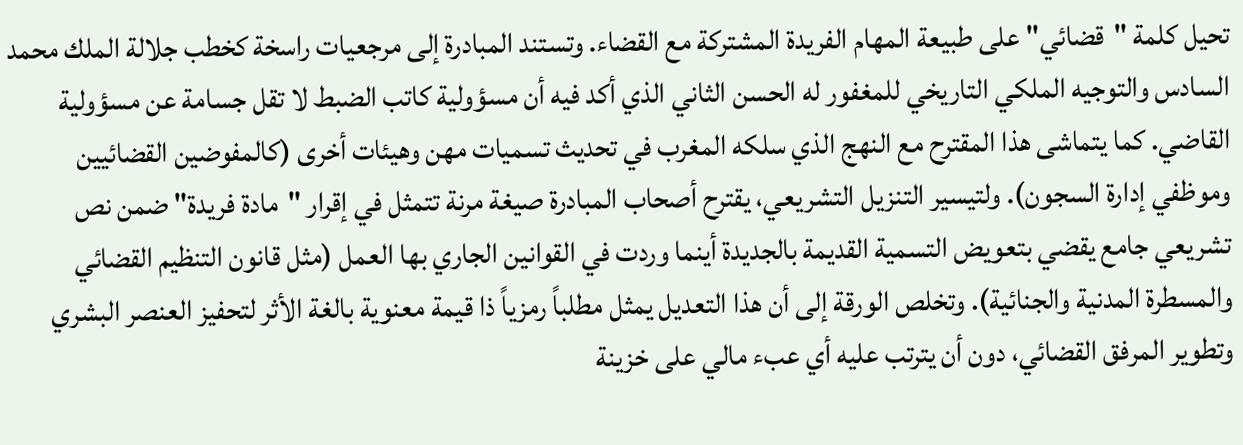تحيل كلمة "قضائي" على طبيعة المهام الفريدة المشتركة مع القضاء. وتستند المبادرة إلى مرجعيات راسخة كخطب جلالة الملك محمد السادس والتوجيه الملكي التاريخي للمغفور له الحسن الثاني الذي أكد فيه أن مسؤولية كاتب الضبط لا تقل جسامة عن مسؤولية القاضي. كما يتماشى هذا المقترح مع النهج الذي سلكه المغرب في تحديث تسميات مهن وهيئات أخرى (كالمفوضين القضائيين وموظفي إدارة السجون). ولتيسير التنزيل التشريعي، يقترح أصحاب المبادرة صيغة مرنة تتمثل في إقرار "مادة فريدة" ضمن نص تشريعي جامع يقضي بتعويض التسمية القديمة بالجديدة أينما وردت في القوانين الجاري بها العمل (مثل قانون التنظيم القضائي والمسطرة المدنية والجنائية). وتخلص الورقة إلى أن هذا التعديل يمثل مطلباً رمزياً ذا قيمة معنوية بالغة الأثر لتحفيز العنصر البشري وتطوير المرفق القضائي، دون أن يترتب عليه أي عبء مالي على خزينة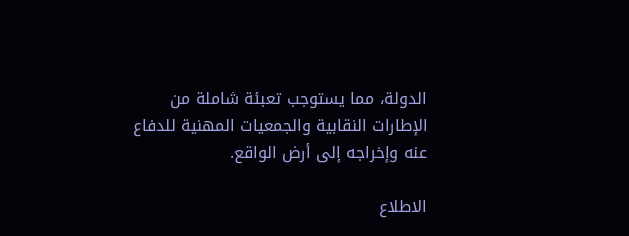الدولة، مما يستوجب تعبئة شاملة من الإطارات النقابية والجمعيات المهنية للدفاع عنه وإخراجه إلى أرض الواقع.

الاطلاع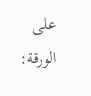على الورقة: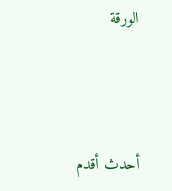الورقة



أحدث أقدم